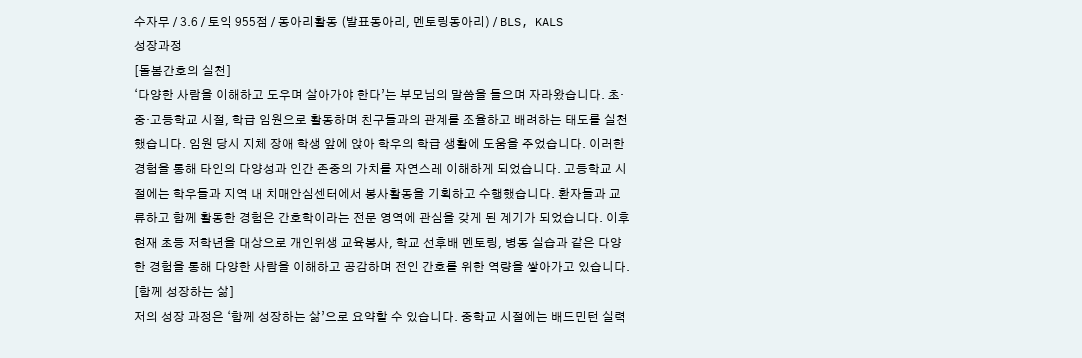수자무 / 3.6 / 토익 955점 / 동아리활동 (발표동아리, 멘토링동아리) / BLS, KALS
성장과정
[돌봄간호의 실천]
‘다양한 사람을 이해하고 도우며 살아가야 한다’는 부모님의 말씀을 들으며 자라왔습니다. 초·중·고등학교 시절, 학급 임원으로 활동하며 친구들과의 관계를 조율하고 배려하는 태도를 실천했습니다. 임원 당시 지체 장애 학생 앞에 앉아 학우의 학급 생활에 도움을 주었습니다. 이러한 경험을 통해 타인의 다양성과 인간 존중의 가치를 자연스레 이해하게 되었습니다. 고등학교 시절에는 학우들과 지역 내 치매안심센터에서 봉사활동을 기획하고 수행했습니다. 환자들과 교류하고 함께 활동한 경험은 간호학이라는 전문 영역에 관심을 갖게 된 계기가 되었습니다. 이후 현재 초등 저학년을 대상으로 개인위생 교육봉사, 학교 선후배 멘토링, 병동 실습과 같은 다양한 경험을 통해 다양한 사람을 이해하고 공감하며 전인 간호를 위한 역량을 쌓아가고 있습니다.
[함께 성장하는 삶]
저의 성장 과정은 ‘함께 성장하는 삶’으로 요약할 수 있습니다. 중학교 시절에는 배드민턴 실력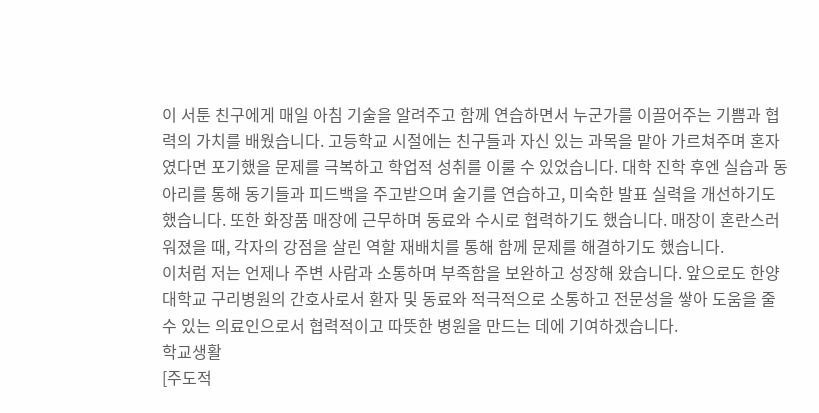이 서툰 친구에게 매일 아침 기술을 알려주고 함께 연습하면서 누군가를 이끌어주는 기쁨과 협력의 가치를 배웠습니다. 고등학교 시절에는 친구들과 자신 있는 과목을 맡아 가르쳐주며 혼자였다면 포기했을 문제를 극복하고 학업적 성취를 이룰 수 있었습니다. 대학 진학 후엔 실습과 동아리를 통해 동기들과 피드백을 주고받으며 술기를 연습하고, 미숙한 발표 실력을 개선하기도 했습니다. 또한 화장품 매장에 근무하며 동료와 수시로 협력하기도 했습니다. 매장이 혼란스러워졌을 때, 각자의 강점을 살린 역할 재배치를 통해 함께 문제를 해결하기도 했습니다.
이처럼 저는 언제나 주변 사람과 소통하며 부족함을 보완하고 성장해 왔습니다. 앞으로도 한양대학교 구리병원의 간호사로서 환자 및 동료와 적극적으로 소통하고 전문성을 쌓아 도움을 줄 수 있는 의료인으로서 협력적이고 따뜻한 병원을 만드는 데에 기여하겠습니다.
학교생활
[주도적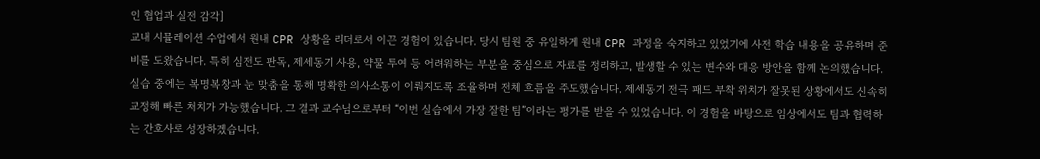인 협업과 실전 감각]
교내 시뮬레이션 수업에서 원내 CPR 상황을 리더로서 이끈 경험이 있습니다. 당시 팀원 중 유일하게 원내 CPR 과정을 숙지하고 있었기에 사전 학습 내용을 공유하며 준비를 도왔습니다. 특히 심전도 판독, 제세동기 사용, 약물 투여 등 어려워하는 부분을 중심으로 자료를 정리하고, 발생할 수 있는 변수와 대응 방안을 함께 논의했습니다. 실습 중에는 복명복창과 눈 맞춤을 통해 명확한 의사소통이 이뤄지도록 조율하며 전체 흐름을 주도했습니다. 제세동기 전극 패드 부착 위치가 잘못된 상황에서도 신속히 교정해 빠른 처치가 가능했습니다. 그 결과 교수님으로부터 “이번 실습에서 가장 잘한 팀”이라는 평가를 받을 수 있었습니다. 이 경험을 바탕으로 임상에서도 팀과 협력하는 간호사로 성장하겠습니다.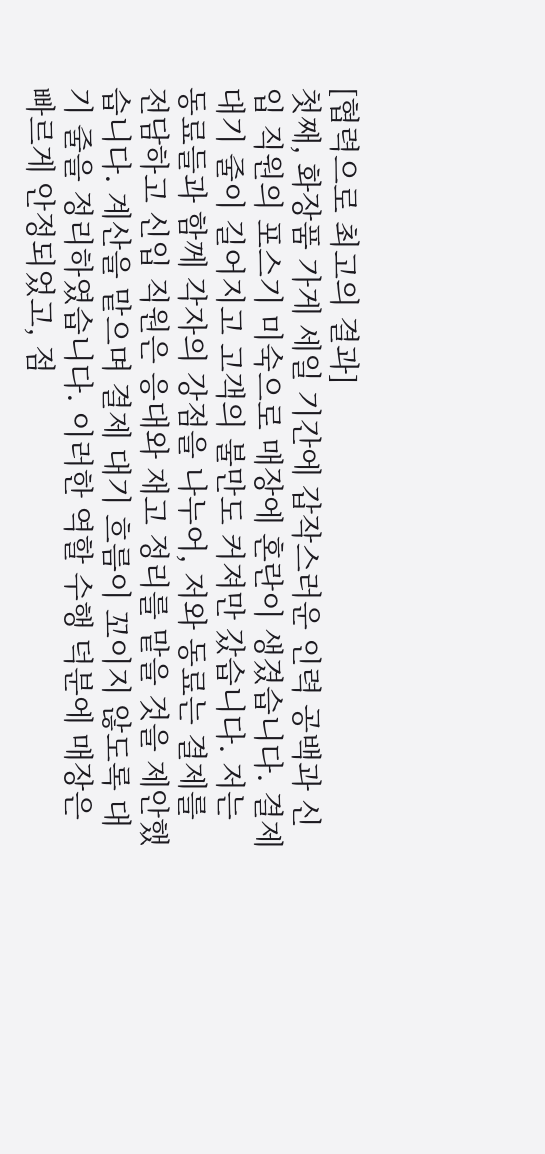[협력으로 최고의 결과]
첫째, 화장품 가게 세일 기간에 갑작스러운 인력 공백과 신입 직원의 포스기 미숙으로 매장에 혼란이 생겼습니다. 결제 대기 줄이 길어지고 고객의 불만도 커져만 갔습니다. 저는 동료들과 함께 각자의 강점을 나누어, 저와 동료는 결제를 전담하고 신입 직원은 응대와 재고 정리를 맡을 것을 제안했습니다. 계산을 맡으며 결제 대기 흐름이 꼬이지 않도록 대기 줄을 정리하였습니다. 이러한 역할 수행 덕분에 매장은 빠르게 안정되었고, 점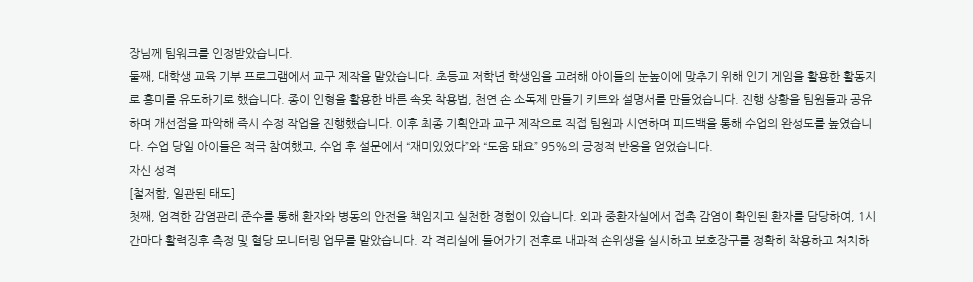장님께 팀워크를 인정받았습니다.
둘째, 대학생 교육 기부 프로그램에서 교구 제작을 맡았습니다. 초등교 저학년 학생임을 고려해 아이들의 눈높이에 맞추기 위해 인기 게임을 활용한 활동지로 흥미를 유도하기로 했습니다. 종이 인형을 활용한 바른 속옷 착용법, 천연 손 소독제 만들기 키트와 설명서를 만들었습니다. 진행 상황을 팀원들과 공유하며 개선점을 파악해 즉시 수정 작업을 진행했습니다. 이후 최종 기획안과 교구 제작으로 직접 팀원과 시연하며 피드백을 통해 수업의 완성도를 높였습니다. 수업 당일 아이들은 적극 참여했고, 수업 후 설문에서 “재미있었다”와 “도움 돼요” 95%의 긍정적 반응을 얻었습니다.
자신 성격
[철저함, 일관된 태도]
첫째, 엄격한 감염관리 준수를 통해 환자와 병동의 안전을 책임지고 실천한 경험이 있습니다. 외과 중환자실에서 접촉 감염이 확인된 환자를 담당하여, 1시간마다 활력징후 측정 및 혈당 모니터링 업무를 맡았습니다. 각 격리실에 들어가기 전후로 내과적 손위생을 실시하고 보호장구를 정확히 착용하고 처치하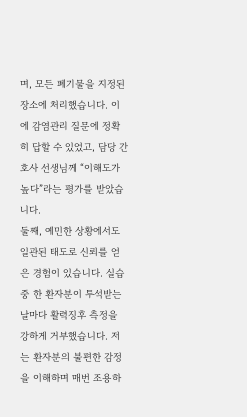며, 모든 폐기물을 지정된 장소에 처리했습니다. 이에 감염관리 질문에 정확히 답할 수 있었고, 담당 간호사 선생님께 “이해도가 높다”라는 평가를 받았습니다.
둘째, 예민한 상황에서도 일관된 태도로 신뢰를 얻은 경험이 있습니다. 실습 중 한 환자분이 투석받는 날마다 활력징후 측정을 강하게 거부했습니다. 저는 환자분의 불편한 감정을 이해하며 매번 조용하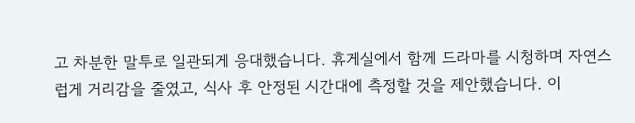고 차분한 말투로 일관되게 응대했습니다. 휴게실에서 함께 드라마를 시청하며 자연스럽게 거리감을 줄였고, 식사 후 안정된 시간대에 측정할 것을 제안했습니다. 이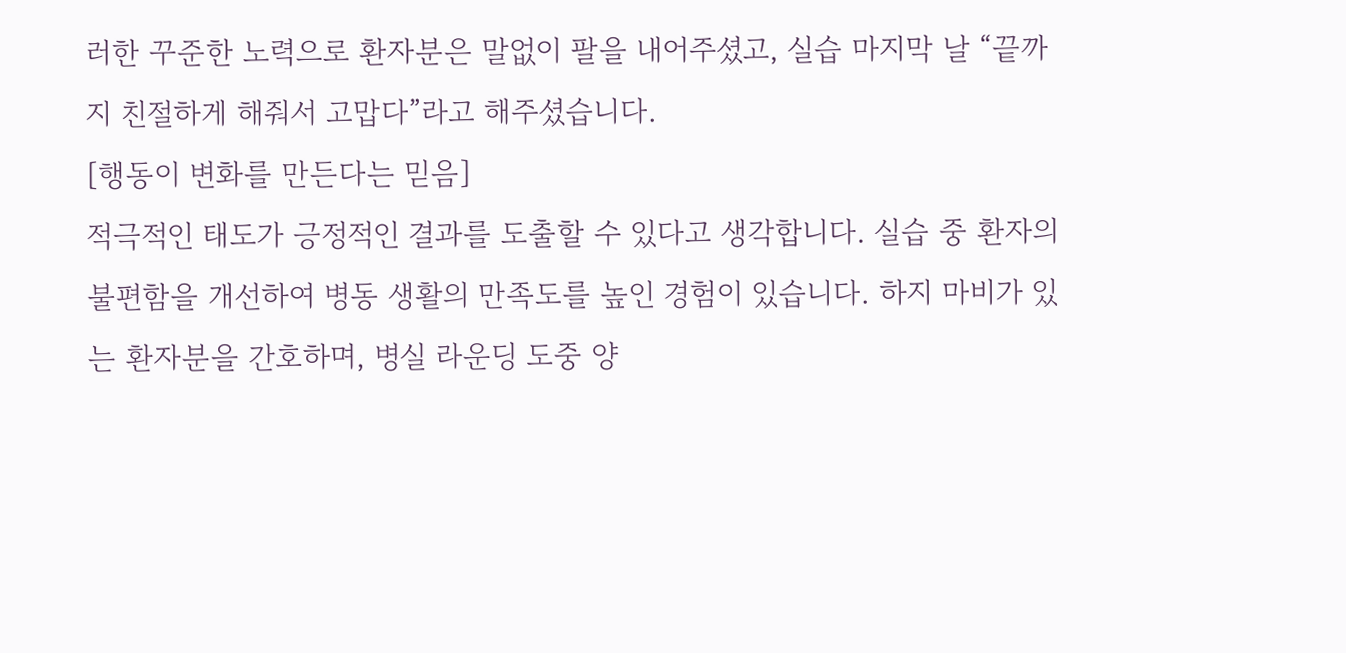러한 꾸준한 노력으로 환자분은 말없이 팔을 내어주셨고, 실습 마지막 날 “끝까지 친절하게 해줘서 고맙다”라고 해주셨습니다.
[행동이 변화를 만든다는 믿음]
적극적인 태도가 긍정적인 결과를 도출할 수 있다고 생각합니다. 실습 중 환자의 불편함을 개선하여 병동 생활의 만족도를 높인 경험이 있습니다. 하지 마비가 있는 환자분을 간호하며, 병실 라운딩 도중 양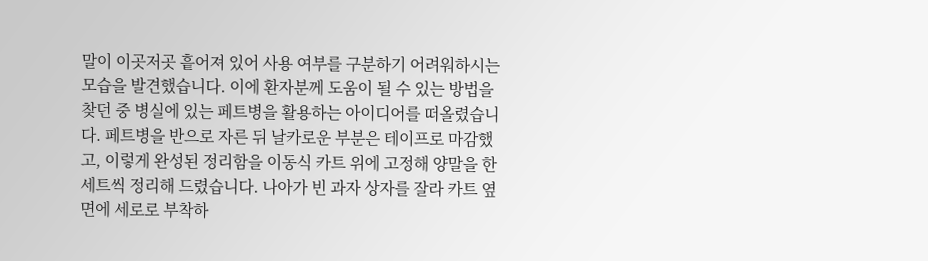말이 이곳저곳 흩어져 있어 사용 여부를 구분하기 어려워하시는 모습을 발견했습니다. 이에 환자분께 도움이 될 수 있는 방법을 찾던 중 병실에 있는 페트병을 활용하는 아이디어를 떠올렸습니다. 페트병을 반으로 자른 뒤 날카로운 부분은 테이프로 마감했고, 이렇게 완성된 정리함을 이동식 카트 위에 고정해 양말을 한 세트씩 정리해 드렸습니다. 나아가 빈 과자 상자를 잘라 카트 옆면에 세로로 부착하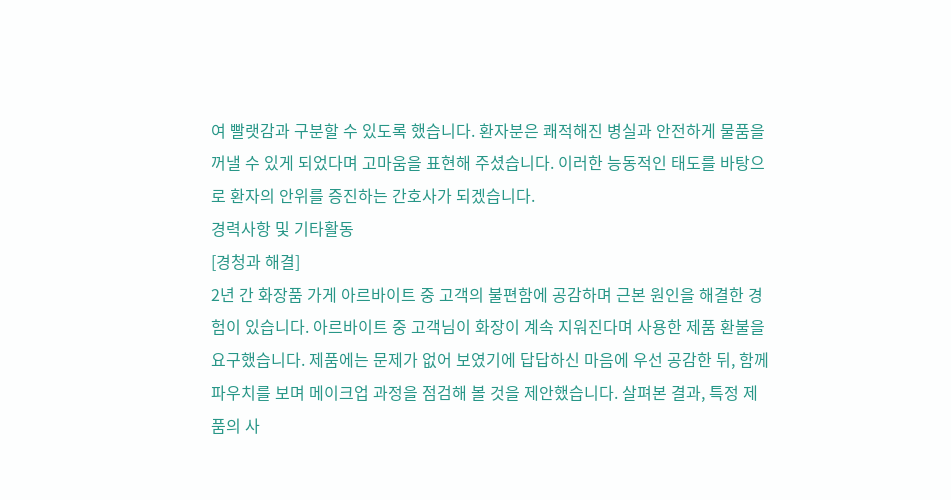여 빨랫감과 구분할 수 있도록 했습니다. 환자분은 쾌적해진 병실과 안전하게 물품을 꺼낼 수 있게 되었다며 고마움을 표현해 주셨습니다. 이러한 능동적인 태도를 바탕으로 환자의 안위를 증진하는 간호사가 되겠습니다.
경력사항 및 기타활동
[경청과 해결]
2년 간 화장품 가게 아르바이트 중 고객의 불편함에 공감하며 근본 원인을 해결한 경험이 있습니다. 아르바이트 중 고객님이 화장이 계속 지워진다며 사용한 제품 환불을 요구했습니다. 제품에는 문제가 없어 보였기에 답답하신 마음에 우선 공감한 뒤, 함께 파우치를 보며 메이크업 과정을 점검해 볼 것을 제안했습니다. 살펴본 결과, 특정 제품의 사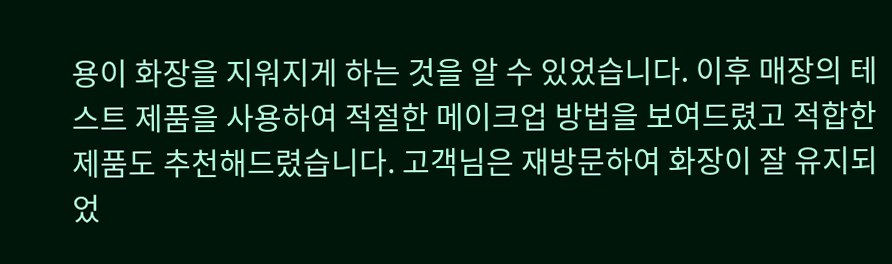용이 화장을 지워지게 하는 것을 알 수 있었습니다. 이후 매장의 테스트 제품을 사용하여 적절한 메이크업 방법을 보여드렸고 적합한 제품도 추천해드렸습니다. 고객님은 재방문하여 화장이 잘 유지되었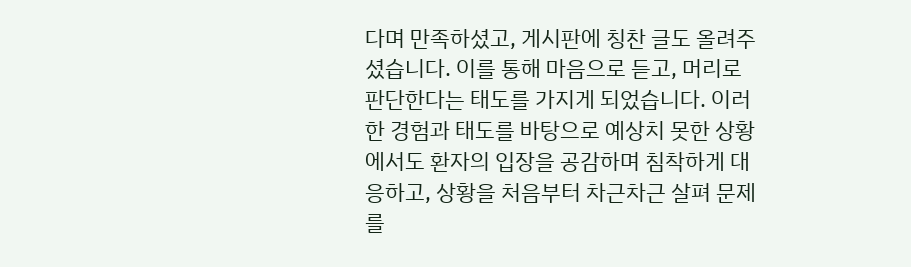다며 만족하셨고, 게시판에 칭찬 글도 올려주셨습니다. 이를 통해 마음으로 듣고, 머리로 판단한다는 태도를 가지게 되었습니다. 이러한 경험과 태도를 바탕으로 예상치 못한 상황에서도 환자의 입장을 공감하며 침착하게 대응하고, 상황을 처음부터 차근차근 살펴 문제를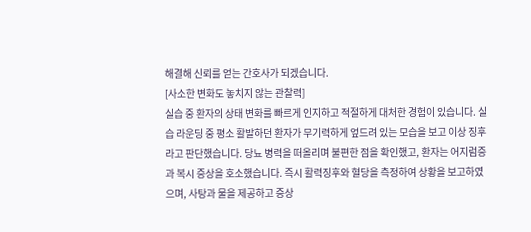해결해 신뢰를 얻는 간호사가 되겠습니다.
[사소한 변화도 놓치지 않는 관찰력]
실습 중 환자의 상태 변화를 빠르게 인지하고 적절하게 대처한 경험이 있습니다. 실습 라운딩 중 평소 활발하던 환자가 무기력하게 엎드려 있는 모습을 보고 이상 징후라고 판단했습니다. 당뇨 병력을 떠올리며 불편한 점을 확인했고, 환자는 어지럼증과 복시 증상을 호소했습니다. 즉시 활력징후와 혈당을 측정하여 상황을 보고하였으며, 사탕과 물을 제공하고 증상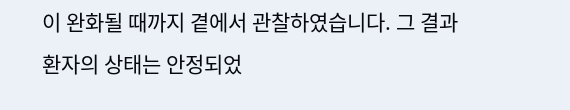이 완화될 때까지 곁에서 관찰하였습니다. 그 결과 환자의 상태는 안정되었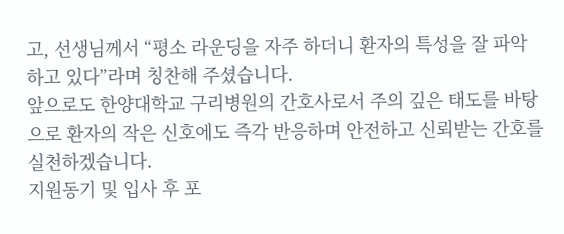고, 선생님께서 “평소 라운딩을 자주 하더니 환자의 특성을 잘 파악하고 있다”라며 칭찬해 주셨습니다.
앞으로도 한양대학교 구리병원의 간호사로서 주의 깊은 태도를 바탕으로 환자의 작은 신호에도 즉각 반응하며 안전하고 신뢰받는 간호를 실천하겠습니다.
지원동기 및 입사 후 포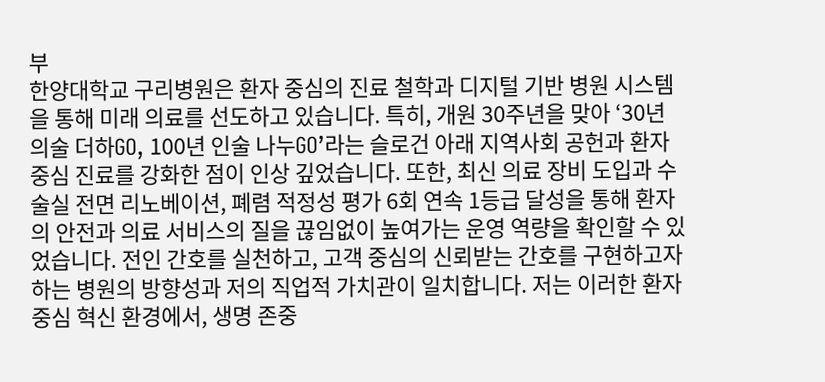부
한양대학교 구리병원은 환자 중심의 진료 철학과 디지털 기반 병원 시스템을 통해 미래 의료를 선도하고 있습니다. 특히, 개원 30주년을 맞아 ‘30년 의술 더하GO, 100년 인술 나누GO’라는 슬로건 아래 지역사회 공헌과 환자 중심 진료를 강화한 점이 인상 깊었습니다. 또한, 최신 의료 장비 도입과 수술실 전면 리노베이션, 폐렴 적정성 평가 6회 연속 1등급 달성을 통해 환자의 안전과 의료 서비스의 질을 끊임없이 높여가는 운영 역량을 확인할 수 있었습니다. 전인 간호를 실천하고, 고객 중심의 신뢰받는 간호를 구현하고자 하는 병원의 방향성과 저의 직업적 가치관이 일치합니다. 저는 이러한 환자 중심 혁신 환경에서, 생명 존중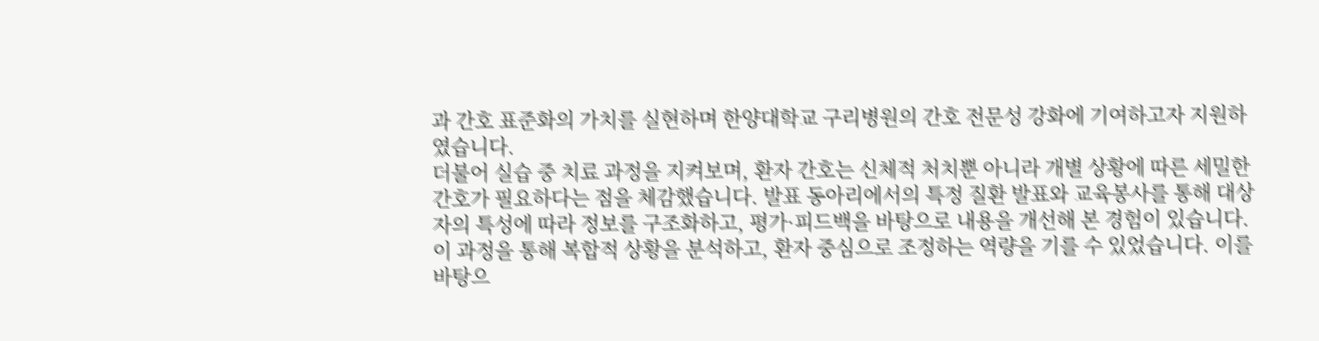과 간호 표준화의 가치를 실현하며 한양대학교 구리병원의 간호 전문성 강화에 기여하고자 지원하였습니다.
더불어 실습 중 치료 과정을 지켜보며, 환자 간호는 신체적 처치뿐 아니라 개별 상황에 따른 세밀한 간호가 필요하다는 점을 체감했습니다. 발표 동아리에서의 특정 질환 발표와 교육봉사를 통해 대상자의 특성에 따라 정보를 구조화하고, 평가·피드백을 바탕으로 내용을 개선해 본 경험이 있습니다. 이 과정을 통해 복합적 상황을 분석하고, 환자 중심으로 조정하는 역량을 기를 수 있었습니다. 이를 바탕으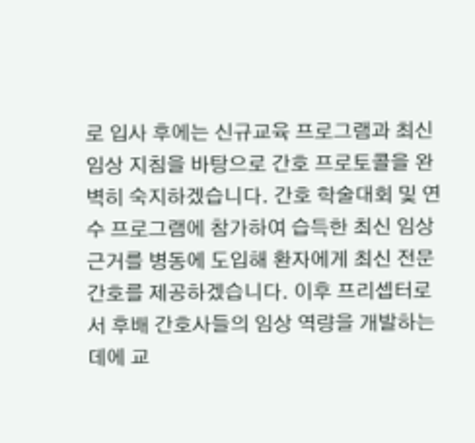로 입사 후에는 신규교육 프로그램과 최신 임상 지침을 바탕으로 간호 프로토콜을 완벽히 숙지하겠습니다. 간호 학술대회 및 연수 프로그램에 참가하여 습득한 최신 임상 근거를 병동에 도입해 환자에게 최신 전문 간호를 제공하겠습니다. 이후 프리셉터로서 후배 간호사들의 임상 역량을 개발하는 데에 교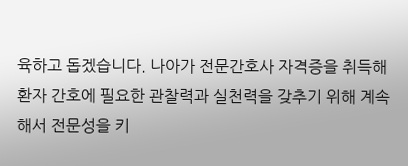육하고 돕겠습니다. 나아가 전문간호사 자격증을 취득해 환자 간호에 필요한 관찰력과 실천력을 갖추기 위해 계속해서 전문성을 키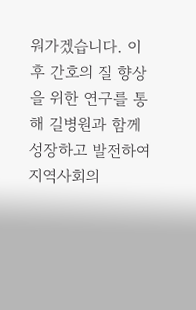워가겠습니다. 이후 간호의 질 향상을 위한 연구를 통해 길병원과 함께 성장하고 발전하여 지역사회의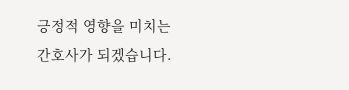긍정적 영향을 미치는 간호사가 되겠습니다.